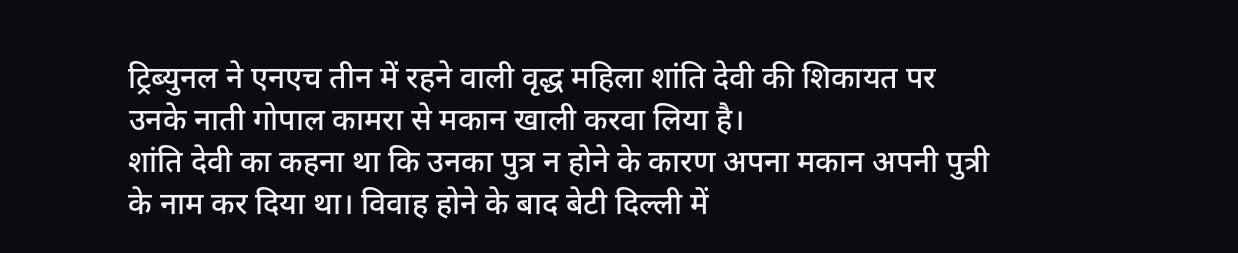ट्रिब्युनल ने एनएच तीन में रहने वाली वृद्ध महिला शांति देवी की शिकायत पर उनके नाती गोपाल कामरा से मकान खाली करवा लिया है।
शांति देवी का कहना था कि उनका पुत्र न होने के कारण अपना मकान अपनी पुत्री के नाम कर दिया था। विवाह होने के बाद बेटी दिल्ली में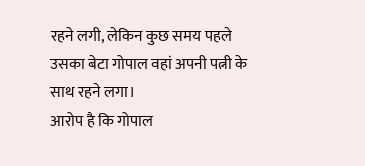रहने लगी, लेकिन कुछ समय पहले उसका बेटा गोपाल वहां अपनी पत्नी के साथ रहने लगा।
आरोप है कि गोपाल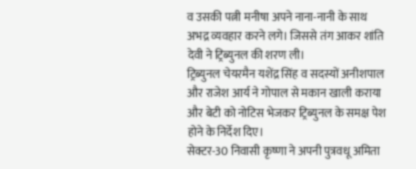व उसकी पत्नी मनीषा अपने नाना-नानी के साथ अभद्र व्यवहार करने लगे। जिससे तंग आकर शांति देवी ने ट्रिब्युनल की शरण ली।
ट्रिब्युनल चेयरमैन यशेंद्र सिंह व सदस्यों अनीशपाल और राजेश आर्य ने गोपाल से मकान खाली कराया और बेटी को नोटिस भेजकर ट्रिब्युनल के समक्ष पेश होने के निर्देश दिए।
सेक्टर-30 निवासी कृष्णा ने अपनी पुत्रवधू अमिता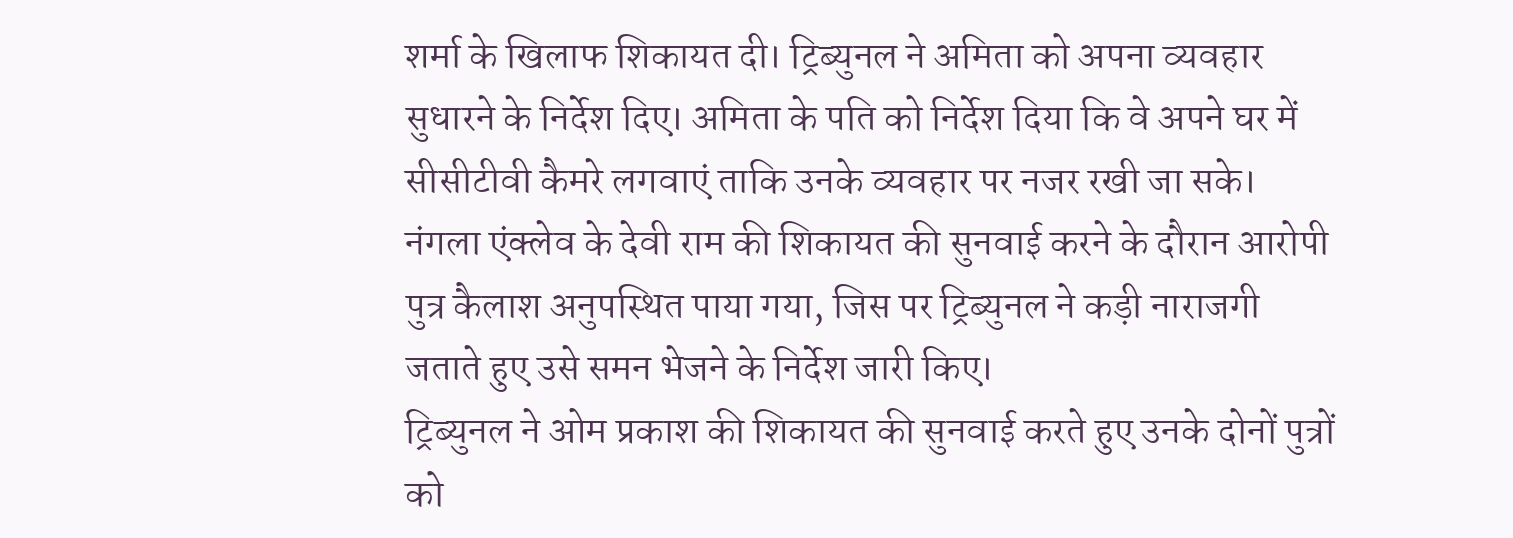शर्मा के खिलाफ शिकायत दी। ट्रिब्युनल ने अमिता को अपना व्यवहार सुधारने के निर्देश दिए। अमिता के पति को निर्देश दिया कि वे अपने घर में सीसीटीवी कैमरे लगवाएं ताकि उनके व्यवहार पर नजर रखी जा सके।
नंगला एंक्लेव के देवी राम की शिकायत की सुनवाई करने के दौरान आरोपी पुत्र कैलाश अनुपस्थित पाया गया, जिस पर ट्रिब्युनल ने कड़ी नाराजगी जताते हुए उसे समन भेजने के निर्देश जारी किए।
ट्रिब्युनल ने ओम प्रकाश की शिकायत की सुनवाई करते हुए उनके दोनों पुत्रों को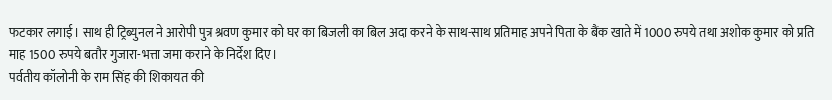फटकार लगाई। साथ ही ट्रिब्युनल ने आरोपी पुत्र श्रवण कुमार को घर का बिजली का बिल अदा करने के साथ-साथ प्रतिमाह अपने पिता के बैंक खाते में 1000 रुपये तथा अशोक कुमार को प्रति माह 1500 रुपये बतौर गुजारा-भत्ता जमा कराने के निर्देश दिए।
पर्वतीय कॉलोनी के राम सिंह की शिकायत की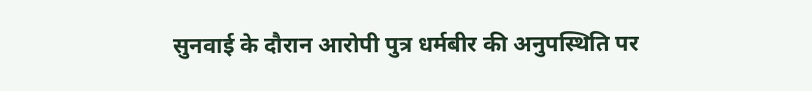सुनवाई के दौरान आरोपी पुत्र धर्मबीर की अनुपस्थिति पर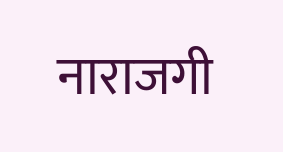नाराजगी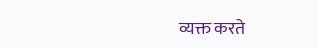व्यक्त करते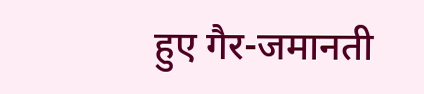हुए गैर-जमानती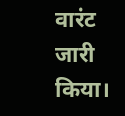वारंट जारी किया।